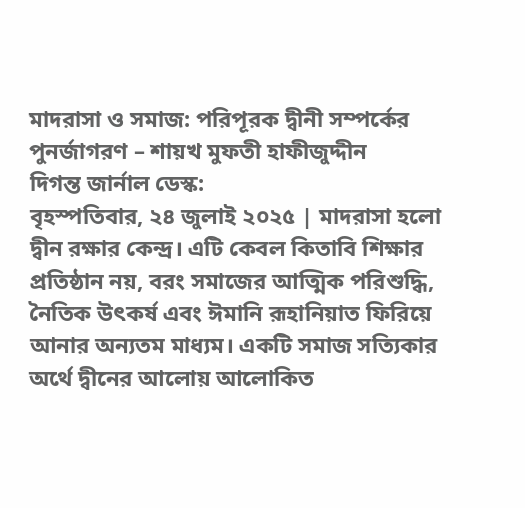মাদরাসা ও সমাজ: পরিপূরক দ্বীনী সম্পর্কের পুনর্জাগরণ – শায়খ মুফতী হাফীজুদ্দীন
দিগন্ত জার্নাল ডেস্ক:
বৃহস্পতিবার, ২৪ জুলাই ২০২৫ | মাদরাসা হলো দ্বীন রক্ষার কেন্দ্র। এটি কেবল কিতাবি শিক্ষার প্রতিষ্ঠান নয়, বরং সমাজের আত্মিক পরিশুদ্ধি, নৈতিক উৎকর্ষ এবং ঈমানি রূহানিয়াত ফিরিয়ে আনার অন্যতম মাধ্যম। একটি সমাজ সত্যিকার অর্থে দ্বীনের আলোয় আলোকিত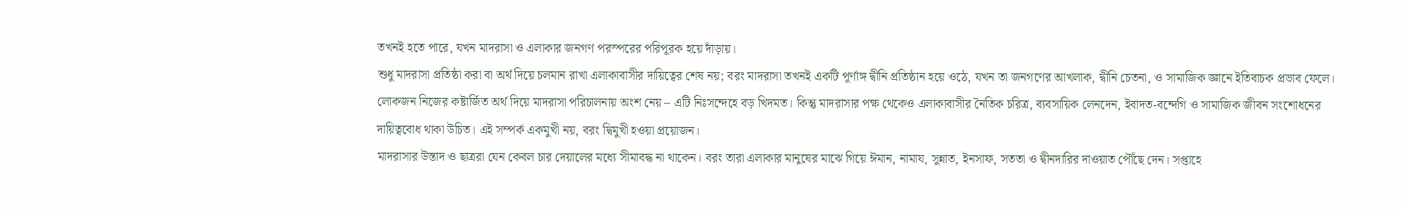তখনই হতে পারে, যখন মাদরাসা ও এলাকার জনগণ পরস্পরের পরিপূরক হয়ে দাঁড়ায়।
শুধু মাদরাসা প্রতিষ্ঠা করা বা অর্থ দিয়ে চলমান রাখা এলাকাবাসীর দায়িত্বের শেষ নয়; বরং মাদরাসা তখনই একটি পূর্ণাঙ্গ দ্বীনি প্রতিষ্ঠান হয়ে ওঠে, যখন তা জনগণের আখলাক, দ্বীনি চেতনা, ও সামাজিক জ্ঞানে ইতিবাচক প্রভাব ফেলে।
লোকজন নিজের কষ্টার্জিত অর্থ দিয়ে মাদরাসা পরিচালনায় অংশ নেয় – এটি নিঃসন্দেহে বড় খিদমত। কিন্তু মাদরাসার পক্ষ থেকেও এলাকাবাসীর নৈতিক চরিত্র, ব্যবসায়িক লেনদেন, ইবাদত-বন্দেগি ও সামাজিক জীবন সংশোধনের দায়িত্ববোধ থাকা উচিত। এই সম্পর্ক একমুখী নয়, বরং দ্বিমুখী হওয়া প্রয়োজন।
মাদরাসার উস্তাদ ও ছাত্ররা যেন কেবল চার দেয়ালের মধ্যে সীমাবদ্ধ না থাকেন। বরং তারা এলাকার মানুষের মাঝে গিয়ে ঈমান, নামায, সুন্নাত, ইনসাফ, সততা ও দ্বীনদারির দাওয়াত পৌঁছে দেন। সপ্তাহে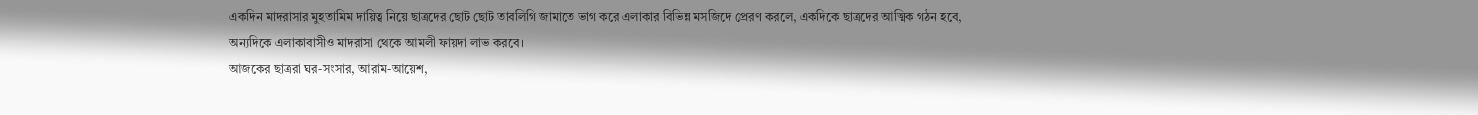একদিন মাদরাসার মুহতামিম দায়িত্ব নিয়ে ছাত্রদের ছোট ছোট তাবলিগি জামাতে ভাগ করে এলাকার বিভিন্ন মসজিদে প্রেরণ করলে, একদিকে ছাত্রদের আত্মিক গঠন হবে, অন্যদিকে এলাকাবাসীও মাদরাসা থেকে আমলী ফায়দা লাভ করবে।
আজকের ছাত্ররা ঘর-সংসার, আরাম-আয়েশ,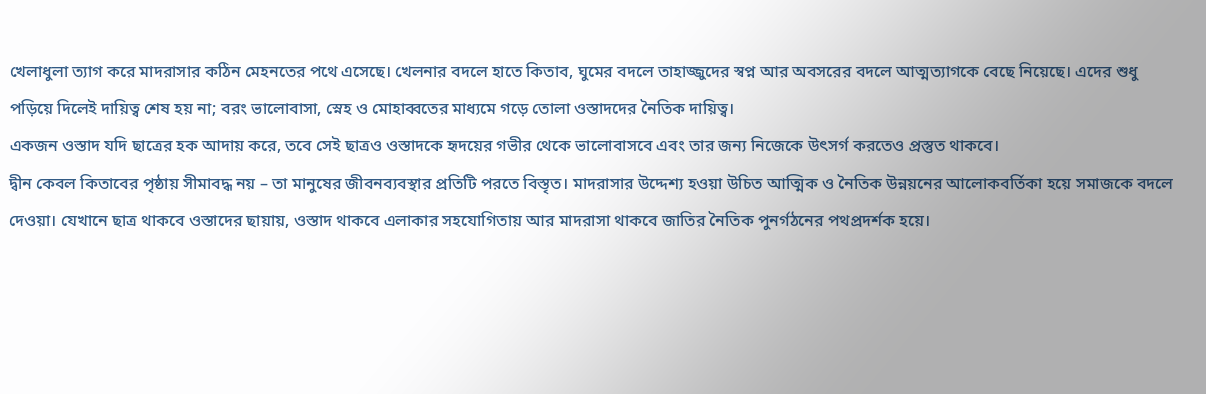খেলাধুলা ত্যাগ করে মাদরাসার কঠিন মেহনতের পথে এসেছে। খেলনার বদলে হাতে কিতাব, ঘুমের বদলে তাহাজ্জুদের স্বপ্ন আর অবসরের বদলে আত্মত্যাগকে বেছে নিয়েছে। এদের শুধু পড়িয়ে দিলেই দায়িত্ব শেষ হয় না; বরং ভালোবাসা, স্নেহ ও মোহাব্বতের মাধ্যমে গড়ে তোলা ওস্তাদদের নৈতিক দায়িত্ব।
একজন ওস্তাদ যদি ছাত্রের হক আদায় করে, তবে সেই ছাত্রও ওস্তাদকে হৃদয়ের গভীর থেকে ভালোবাসবে এবং তার জন্য নিজেকে উৎসর্গ করতেও প্রস্তুত থাকবে।
দ্বীন কেবল কিতাবের পৃষ্ঠায় সীমাবদ্ধ নয় – তা মানুষের জীবনব্যবস্থার প্রতিটি পরতে বিস্তৃত। মাদরাসার উদ্দেশ্য হওয়া উচিত আত্মিক ও নৈতিক উন্নয়নের আলোকবর্তিকা হয়ে সমাজকে বদলে দেওয়া। যেখানে ছাত্র থাকবে ওস্তাদের ছায়ায়, ওস্তাদ থাকবে এলাকার সহযোগিতায় আর মাদরাসা থাকবে জাতির নৈতিক পুনর্গঠনের পথপ্রদর্শক হয়ে।